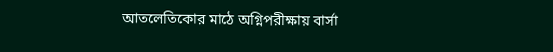আতলেতিকোর মাঠে অগ্নিপরীক্ষায় বার্সা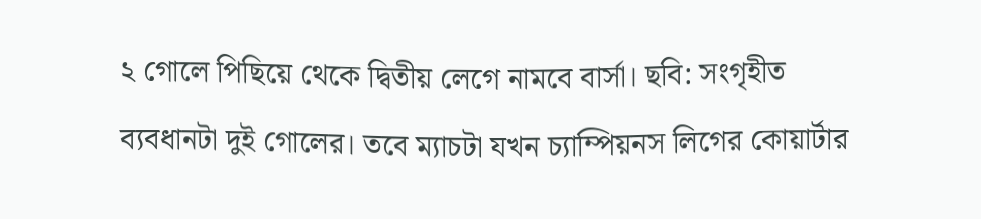২ গোলে পিছিয়ে থেকে দ্বিতীয় লেগে নামবে বার্সা। ছবি: সংগৃহীত
ব্যবধানটা দুই গোলের। তবে ম্যাচটা যখন চ্যাম্পিয়নস লিগের কোয়ার্টার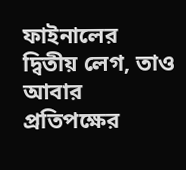ফাইনালের দ্বিতীয় লেগ, তাও আবার প্রতিপক্ষের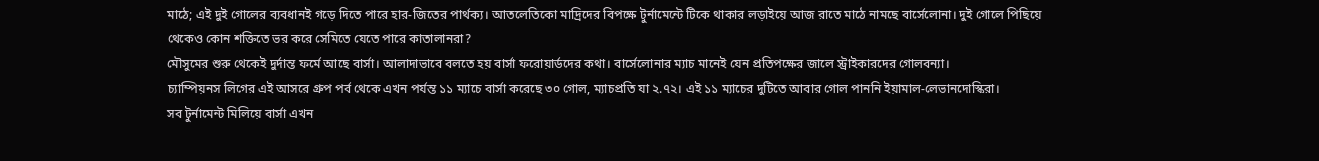মাঠে; এই দুই গোলের ব্যবধানই গড়ে দিতে পারে হার-জিতের পার্থক্য। আতলেতিকো মাদ্রিদের বিপক্ষে টুর্নামেন্টে টিকে থাকার লড়াইয়ে আজ রাতে মাঠে নামছে বার্সেলোনা। দুই গোলে পিছিয়ে থেকেও কোন শক্তিতে ভর করে সেমিতে যেতে পারে কাতালানরা?
মৌসুমের শুরু থেকেই দুর্দান্ত ফর্মে আছে বার্সা। আলাদাভাবে বলতে হয় বার্সা ফরোয়ার্ডদের কথা। বার্সেলোনার ম্যাচ মানেই যেন প্রতিপক্ষের জালে স্ট্রাইকারদের গোলবন্যা।
চ্যাম্পিয়নস লিগের এই আসরে গ্রুপ পর্ব থেকে এখন পর্যন্ত ১১ ম্যাচে বার্সা করেছে ৩০ গোল, ম্যাচপ্রতি যা ২.৭২। এই ১১ ম্যাচের দুটিতে আবার গোল পাননি ইয়ামাল-লেভানদোস্কিরা।
সব টুর্নামেন্ট মিলিয়ে বার্সা এখন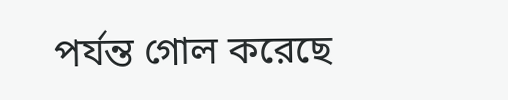পর্যন্ত গোল করেছে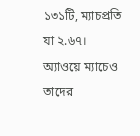১৩১টি, ম্যাচপ্রতি যা ২.৬৭।
অ্যাওয়ে ম্যাচেও তাদের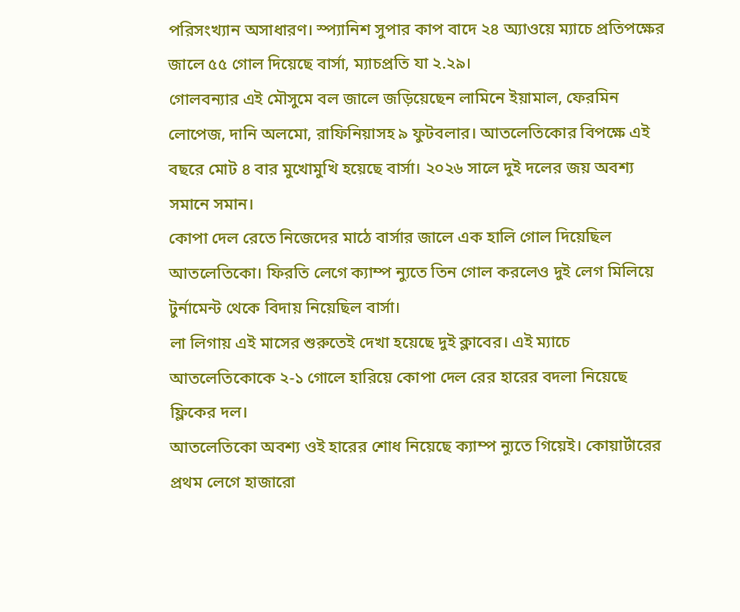পরিসংখ্যান অসাধারণ। স্প্যানিশ সুপার কাপ বাদে ২৪ অ্যাওয়ে ম্যাচে প্রতিপক্ষের জালে ৫৫ গোল দিয়েছে বার্সা, ম্যাচপ্রতি যা ২.২৯।
গোলবন্যার এই মৌসুমে বল জালে জড়িয়েছেন লামিনে ইয়ামাল, ফেরমিন লোপেজ, দানি অলমো, রাফিনিয়াসহ ৯ ফুটবলার। আতলেতিকোর বিপক্ষে এই বছরে মোট ৪ বার মুখোমুখি হয়েছে বার্সা। ২০২৬ সালে দুই দলের জয় অবশ্য সমানে সমান।
কোপা দেল রেতে নিজেদের মাঠে বার্সার জালে এক হালি গোল দিয়েছিল আতলেতিকো। ফিরতি লেগে ক্যাম্প ন্যুতে তিন গোল করলেও দুই লেগ মিলিয়ে টুর্নামেন্ট থেকে বিদায় নিয়েছিল বার্সা।
লা লিগায় এই মাসের শুরুতেই দেখা হয়েছে দুই ক্লাবের। এই ম্যাচে আতলেতিকোকে ২-১ গোলে হারিয়ে কোপা দেল রের হারের বদলা নিয়েছে ফ্লিকের দল।
আতলেতিকো অবশ্য ওই হারের শোধ নিয়েছে ক্যাম্প ন্যুতে গিয়েই। কোয়ার্টারের প্রথম লেগে হাজারো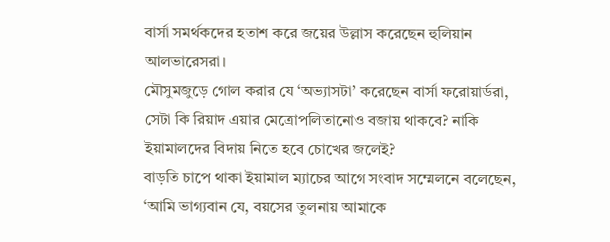বার্সা সমর্থকদের হতাশ করে জয়ের উল্লাস করেছেন হুলিয়ান আলভারেসরা।
মৌসুমজুড়ে গোল করার যে ‘অভ্যাসটা’ করেছেন বার্সা ফরোয়ার্ডরা, সেটা কি রিয়াদ এয়ার মেত্রোপলিতানোও বজায় থাকবে? নাকি ইয়ামালদের বিদায় নিতে হবে চোখের জলেই?
বাড়তি চাপে থাকা ইয়ামাল ম্যাচের আগে সংবাদ সম্মেলনে বলেছেন, ‘আমি ভাগ্যবান যে, বয়সের তুলনায় আমাকে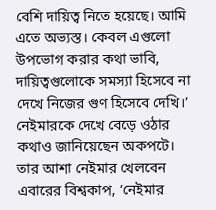বেশি দায়িত্ব নিতে হয়েছে। আমি এতে অভ্যস্ত। কেবল এগুলো উপভোগ করার কথা ভাবি, দায়িত্বগুলোকে সমস্যা হিসেবে না দেখে নিজের গুণ হিসেবে দেখি।’
নেইমারকে দেখে বেড়ে ওঠার কথাও জানিয়েছেন অকপটে। তার আশা নেইমার খেলবেন এবারের বিশ্বকাপ, ‘নেইমার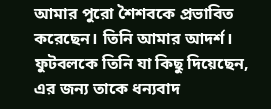আমার পুরো শৈশবকে প্রভাবিত করেছেন। তিনি আমার আদর্শ। ফুটবলকে তিনি যা কিছু দিয়েছেন, এর জন্য তাকে ধন্যবাদ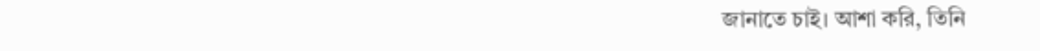জানাতে চাই। আশা করি, তিনি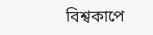বিশ্বকাপে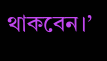থাকবেন।’